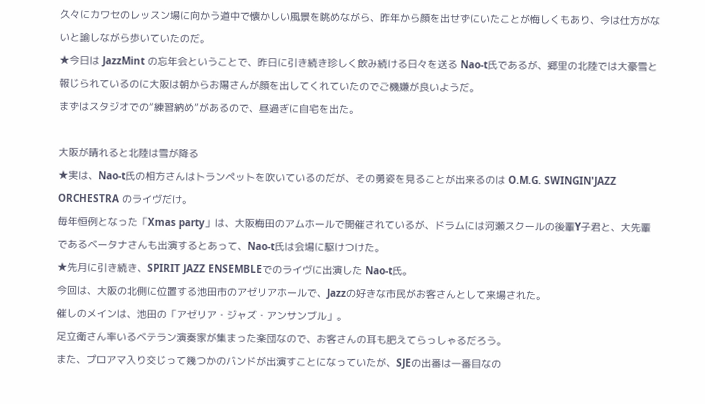久々にカワセのレッスン場に向かう道中で懐かしい風景を眺めながら、昨年から顔を出せずにいたことが悔しくもあり、今は仕方がないと諭しながら歩いていたのだ。
★今日は JazzMint の忘年会ということで、昨日に引き続き珍しく飲み続ける日々を送る Nao-t氏であるが、郷里の北陸では大豪雪と報じられているのに大阪は朝からお陽さんが顔を出してくれていたのでご機嫌が良いようだ。
まずはスタジオでの“練習納め”があるので、昼過ぎに自宅を出た。

大阪が晴れると北陸は雪が降る
★実は、Nao-t氏の相方さんはトランペットを吹いているのだが、その勇姿を見ることが出来るのは O.M.G. SWINGIN'JAZZ ORCHESTRA のライヴだけ。
毎年恒例となった「Xmas party」は、大阪梅田のアムホールで開催されているが、ドラムには河瀬スクールの後輩Y子君と、大先輩であるベータナさんも出演するとあって、Nao-t氏は会場に駆けつけた。
★先月に引き続き、SPIRIT JAZZ ENSEMBLEでのライヴに出演した Nao-t氏。
今回は、大阪の北側に位置する池田市のアゼリアホールで、Jazzの好きな市民がお客さんとして来場された。
催しのメインは、池田の「アゼリア・ジャズ・アンサンブル」。
足立衛さん率いるベテラン演奏家が集まった楽団なので、お客さんの耳も肥えてらっしゃるだろう。
また、プロアマ入り交じって幾つかのバンドが出演すことになっていたが、SJEの出番は一番目なの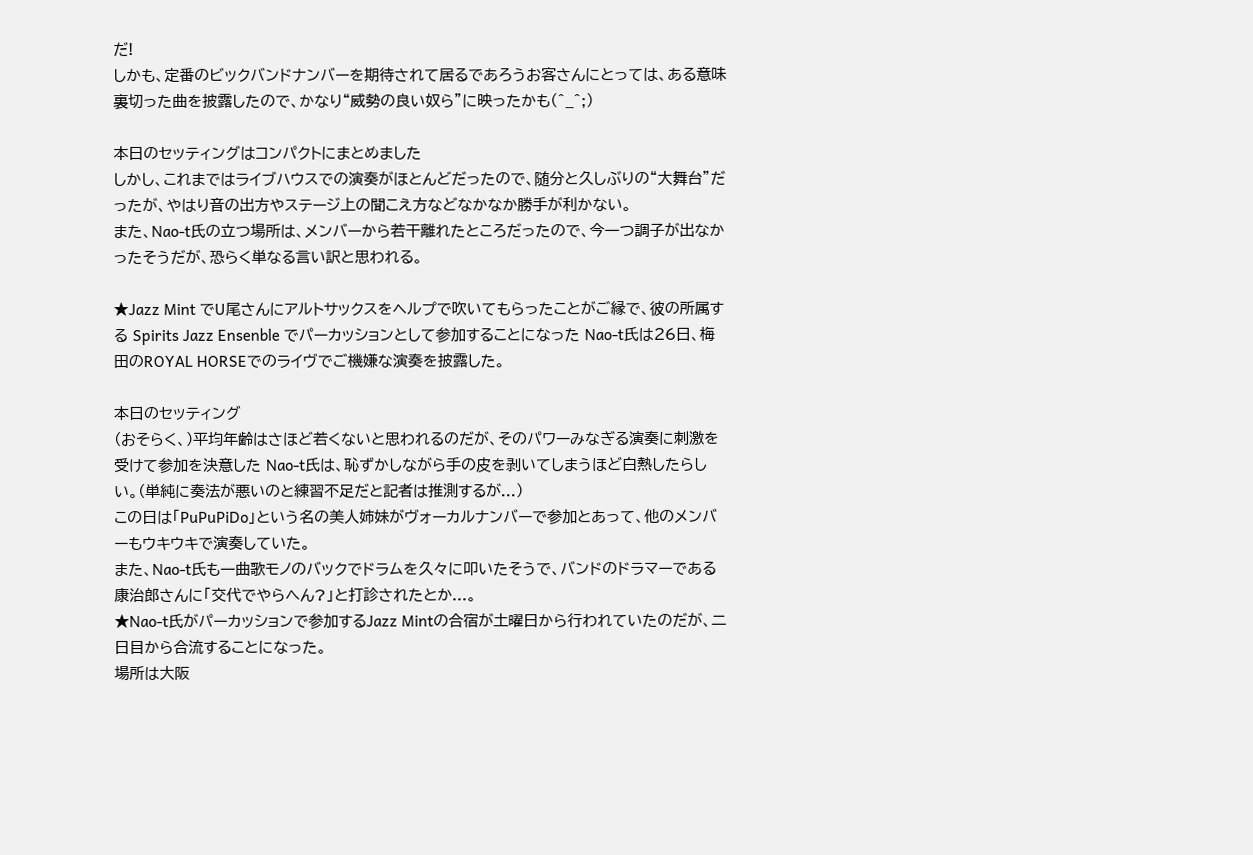だ!
しかも、定番のビックバンドナンバーを期待されて居るであろうお客さんにとっては、ある意味裏切った曲を披露したので、かなり“威勢の良い奴ら”に映ったかも(^_^;)

本日のセッティングはコンパクトにまとめました
しかし、これまではライブハウスでの演奏がほとんどだったので、随分と久しぶりの“大舞台”だったが、やはり音の出方やステージ上の聞こえ方などなかなか勝手が利かない。
また、Nao-t氏の立つ場所は、メンバーから若干離れたところだったので、今一つ調子が出なかったそうだが、恐らく単なる言い訳と思われる。

★Jazz Mint でU尾さんにアルトサックスをヘルプで吹いてもらったことがご縁で、彼の所属する Spirits Jazz Ensenble でパーカッションとして参加することになった Nao-t氏は26日、梅田のROYAL HORSEでのライヴでご機嫌な演奏を披露した。

本日のセッティング
(おそらく、)平均年齢はさほど若くないと思われるのだが、そのパワーみなぎる演奏に刺激を受けて参加を決意した Nao-t氏は、恥ずかしながら手の皮を剥いてしまうほど白熱したらしい。(単純に奏法が悪いのと練習不足だと記者は推測するが...)
この日は「PuPuPiDo」という名の美人姉妹がヴォーカルナンバーで参加とあって、他のメンバーもウキウキで演奏していた。
また、Nao-t氏も一曲歌モノのバックでドラムを久々に叩いたそうで、バンドのドラマーである康治郎さんに「交代でやらへん?」と打診されたとか...。
★Nao-t氏がパーカッションで参加するJazz Mintの合宿が土曜日から行われていたのだが、二日目から合流することになった。
場所は大阪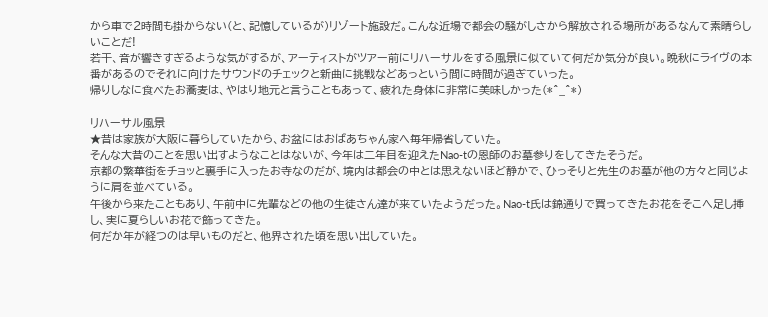から車で2時間も掛からない(と、記憶しているが)リゾート施設だ。こんな近場で都会の騒がしさから解放される場所があるなんて素晴らしいことだ!
若干、音が響きすぎるような気がするが、アーティストがツアー前にリハーサルをする風景に似ていて何だか気分が良い。晩秋にライヴの本番があるのでそれに向けたサウンドのチェックと新曲に挑戦などあっという間に時間が過ぎていった。
帰りしなに食べたお蕎麦は、やはり地元と言うこともあって、疲れた身体に非常に美味しかった(*^_^*)

リハーサル風景
★昔は家族が大阪に暮らしていたから、お盆にはおばあちゃん家へ毎年帰省していた。
そんな大昔のことを思い出すようなことはないが、今年は二年目を迎えたNao-tの恩師のお墓参りをしてきたそうだ。
京都の繁華街をチョッと裏手に入ったお寺なのだが、境内は都会の中とは思えないほど静かで、ひっそりと先生のお墓が他の方々と同じように肩を並べている。
午後から来たこともあり、午前中に先輩などの他の生徒さん達が来ていたようだった。Nao-t氏は錦通りで買ってきたお花をそこへ足し挿し、実に夏らしいお花で飾ってきた。
何だか年が経つのは早いものだと、他界された頃を思い出していた。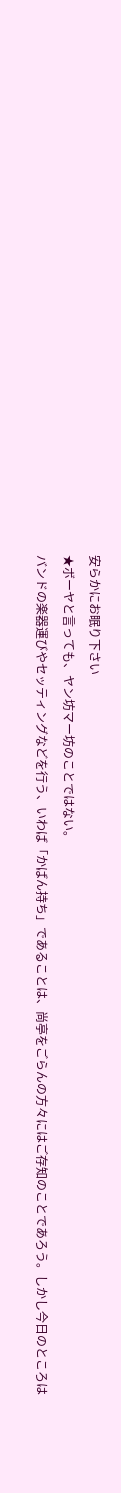安らかにお眠り下さい
★ボーヤと言っても、ヤン坊マー坊のことではない。
バンドの楽器運びやセッティングなどを行う、いわば「かばん持ち」であることは、尚亭をごらんの方々にはご存知のことであろう。しかし今日のところは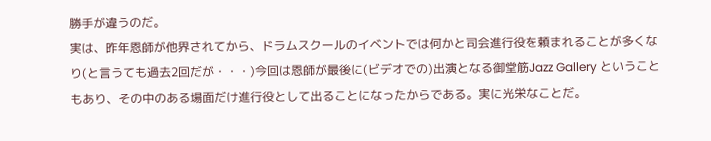勝手が違うのだ。
実は、昨年恩師が他界されてから、ドラムスクールのイベントでは何かと司会進行役を頼まれることが多くなり(と言うても過去2回だが・・・)今回は恩師が最後に(ビデオでの)出演となる御堂筋Jazz Gallery ということもあり、その中のある場面だけ進行役として出ることになったからである。実に光栄なことだ。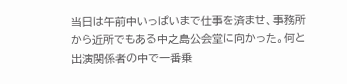当日は午前中いっぱいまで仕事を済ませ、事務所から近所でもある中之島公会堂に向かった。何と出演関係者の中で一番乗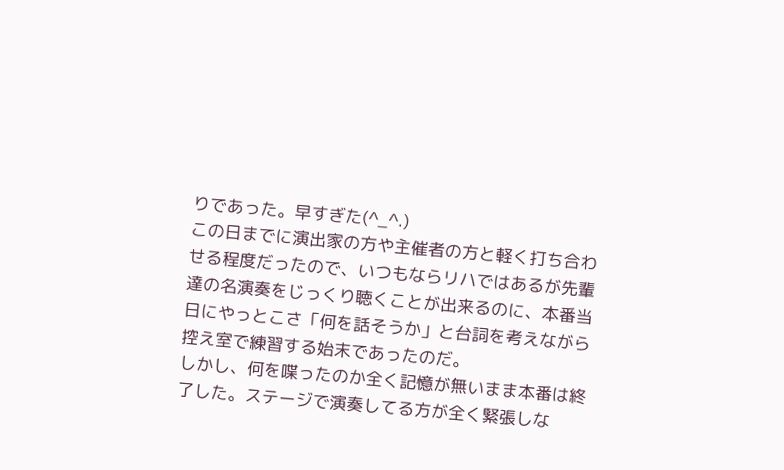りであった。早すぎた(^_^.)
この日までに演出家の方や主催者の方と軽く打ち合わせる程度だったので、いつもならリハではあるが先輩達の名演奏をじっくり聴くことが出来るのに、本番当日にやっとこさ「何を話そうか」と台詞を考えながら控え室で練習する始末であったのだ。
しかし、何を喋ったのか全く記憶が無いまま本番は終了した。ステージで演奏してる方が全く緊張しな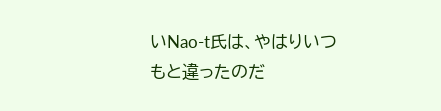いNao-t氏は、やはりいつもと違ったのだ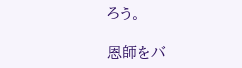ろう。

恩師をバ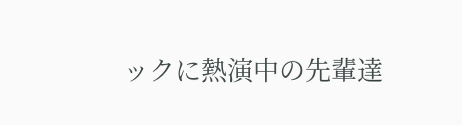ックに熱演中の先輩達